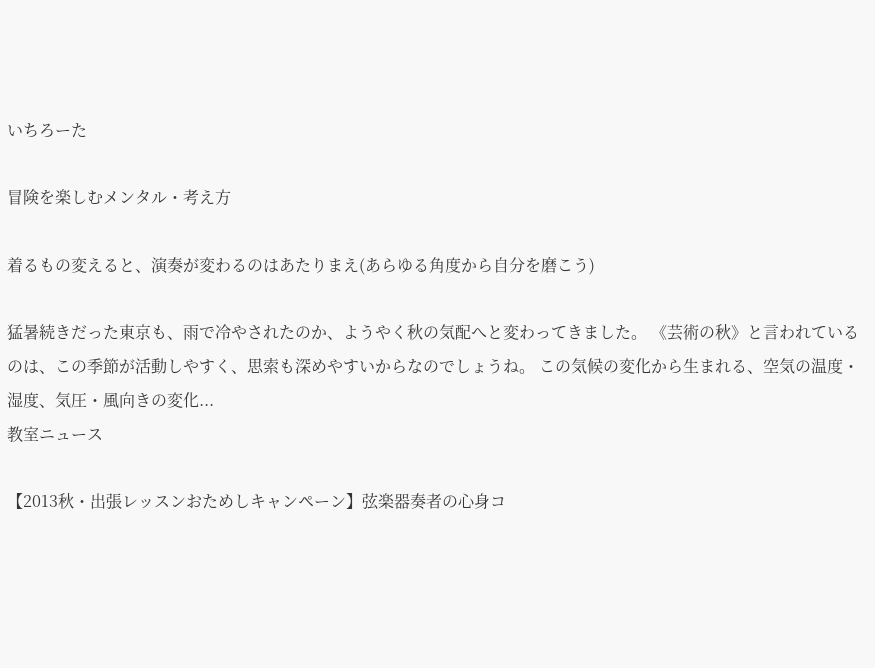いちろーた

冒険を楽しむメンタル・考え方

着るもの変えると、演奏が変わるのはあたりまえ(あらゆる角度から自分を磨こう)

猛暑続きだった東京も、雨で冷やされたのか、ようやく秋の気配へと変わってきました。 《芸術の秋》と言われているのは、この季節が活動しやすく、思索も深めやすいからなのでしょうね。 この気候の変化から生まれる、空気の温度・湿度、気圧・風向きの変化...
教室ニュース

【2013秋・出張レッスンおためしキャンペーン】弦楽器奏者の心身コ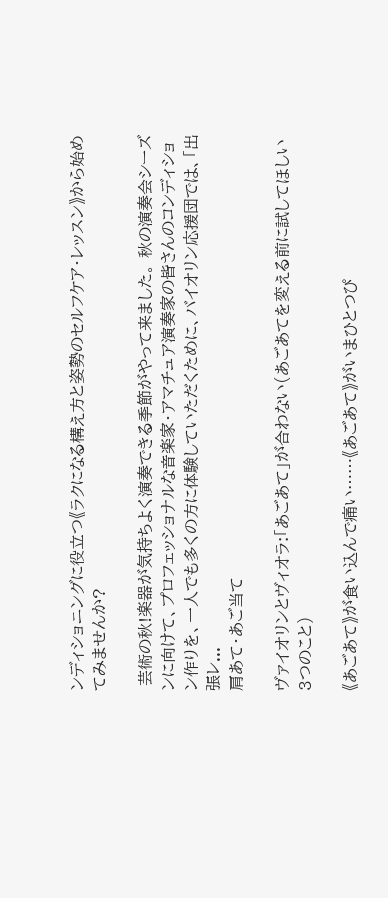ンディショニングに役立つ《ラクになる構え方と姿勢のセルフケア・レッスン》から始めてみませんか?

 芸術の秋!楽器が気持ちよく演奏できる季節がやって来ました。 秋の演奏会シーズンに向けて、プロフェッショナルな音楽家・アマチュア演奏家の皆さんのコンディション作りを、一人でも多くの方に体験していただくために、バイオリン応援団では、「出張レ...
肩あて・あご当て

ヴァイオリンとヴィオラ:「あごあて」が合わない(あごあてを変える前に試してほしい3つのこと)

《あごあて》が食い込んで痛い……《あごあて》がいまひとつぴ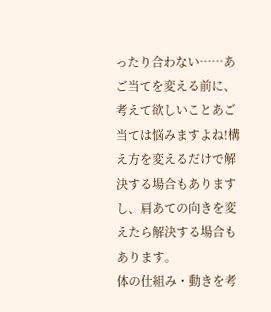ったり合わない……あご当てを変える前に、考えて欲しいことあご当ては悩みますよね!構え方を変えるだけで解決する場合もありますし、肩あての向きを変えたら解決する場合もあります。
体の仕組み・動きを考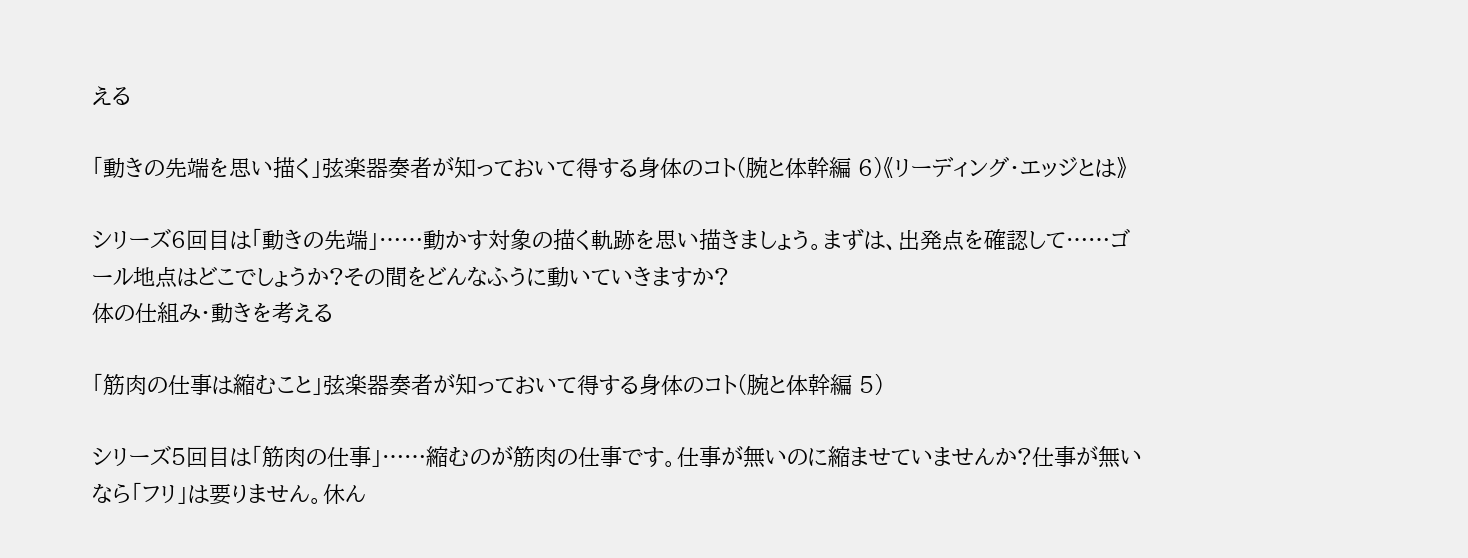える

「動きの先端を思い描く」弦楽器奏者が知っておいて得する身体のコト(腕と体幹編 6)《リーディング・エッジとは》

シリーズ6回目は「動きの先端」……動かす対象の描く軌跡を思い描きましょう。まずは、出発点を確認して……ゴール地点はどこでしょうか?その間をどんなふうに動いていきますか?
体の仕組み・動きを考える

「筋肉の仕事は縮むこと」弦楽器奏者が知っておいて得する身体のコト(腕と体幹編 5)

シリーズ5回目は「筋肉の仕事」……縮むのが筋肉の仕事です。仕事が無いのに縮ませていませんか?仕事が無いなら「フリ」は要りません。休ん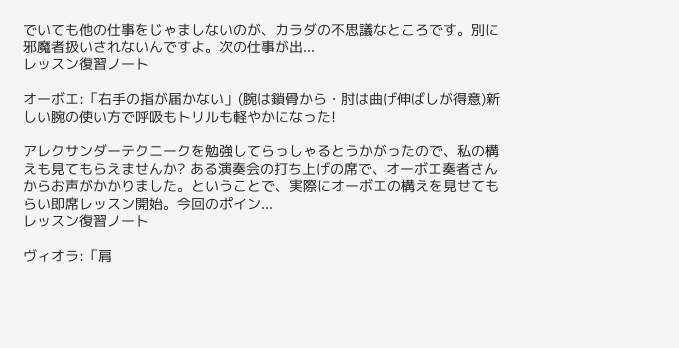でいても他の仕事をじゃましないのが、カラダの不思議なところです。別に邪魔者扱いされないんですよ。次の仕事が出...
レッスン復習ノート

オーボエ:「右手の指が届かない」(腕は鎖骨から・肘は曲げ伸ばしが得意)新しい腕の使い方で呼吸もトリルも軽やかになった!

アレクサンダーテクニークを勉強してらっしゃるとうかがったので、私の構えも見てもらえませんか? ある演奏会の打ち上げの席で、オーボエ奏者さんからお声がかかりました。ということで、実際にオーボエの構えを見せてもらい即席レッスン開始。今回のポイン...
レッスン復習ノート

ヴィオラ:「肩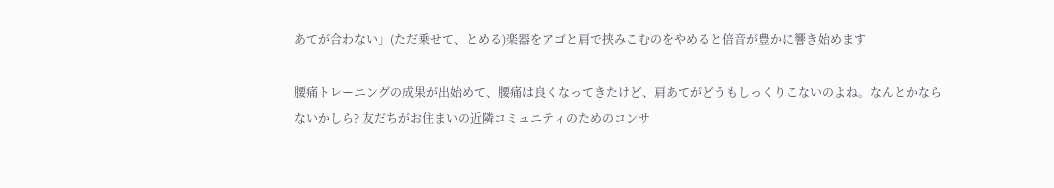あてが合わない」(ただ乗せて、とめる)楽器をアゴと肩で挟みこむのをやめると倍音が豊かに響き始めます

腰痛トレーニングの成果が出始めて、腰痛は良くなってきたけど、肩あてがどうもしっくりこないのよね。なんとかならないかしら? 友だちがお住まいの近隣コミュニティのためのコンサ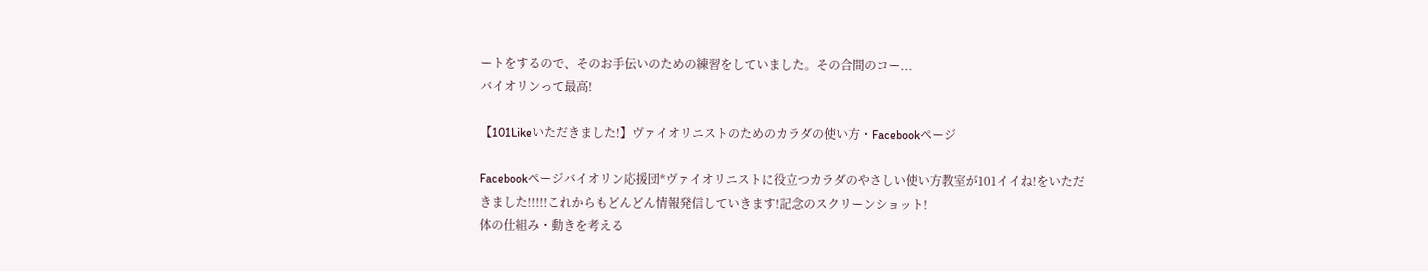ートをするので、そのお手伝いのための練習をしていました。その合間のコー...
バイオリンって最高!

【101Likeいただきました!】ヴァイオリニストのためのカラダの使い方・Facebookページ

Facebookページバイオリン応援団*ヴァイオリニストに役立つカラダのやさしい使い方教室が101イイね!をいただきました!!!!!これからもどんどん情報発信していきます!記念のスクリーンショット!
体の仕組み・動きを考える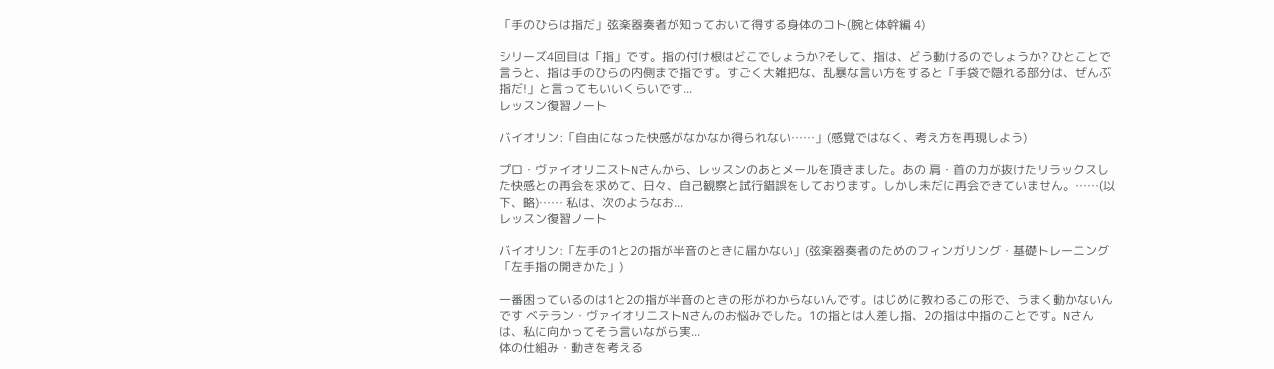「手のひらは指だ」弦楽器奏者が知っておいて得する身体のコト(腕と体幹編 4)

シリーズ4回目は「指」です。指の付け根はどこでしょうか?そして、指は、どう動けるのでしょうか? ひとことで言うと、指は手のひらの内側まで指です。すごく大雑把な、乱暴な言い方をすると「手袋で隠れる部分は、ぜんぶ指だ!」と言ってもいいくらいです...
レッスン復習ノート

バイオリン:「自由になった快感がなかなか得られない……」(感覚ではなく、考え方を再現しよう)

プロ・ヴァイオリニストNさんから、レッスンのあとメールを頂きました。あの 肩・首の力が抜けたリラックスした快感との再会を求めて、日々、自己観察と試行錯誤をしております。しかし未だに再会できていません。……(以下、略)…… 私は、次のようなお...
レッスン復習ノート

バイオリン:「左手の1と2の指が半音のときに届かない」(弦楽器奏者のためのフィンガリング・基礎トレーニング「左手指の開きかた」)

一番困っているのは1と2の指が半音のときの形がわからないんです。はじめに教わるこの形で、うまく動かないんです ベテラン・ヴァイオリニストNさんのお悩みでした。1の指とは人差し指、2の指は中指のことです。Nさんは、私に向かってそう言いながら実...
体の仕組み・動きを考える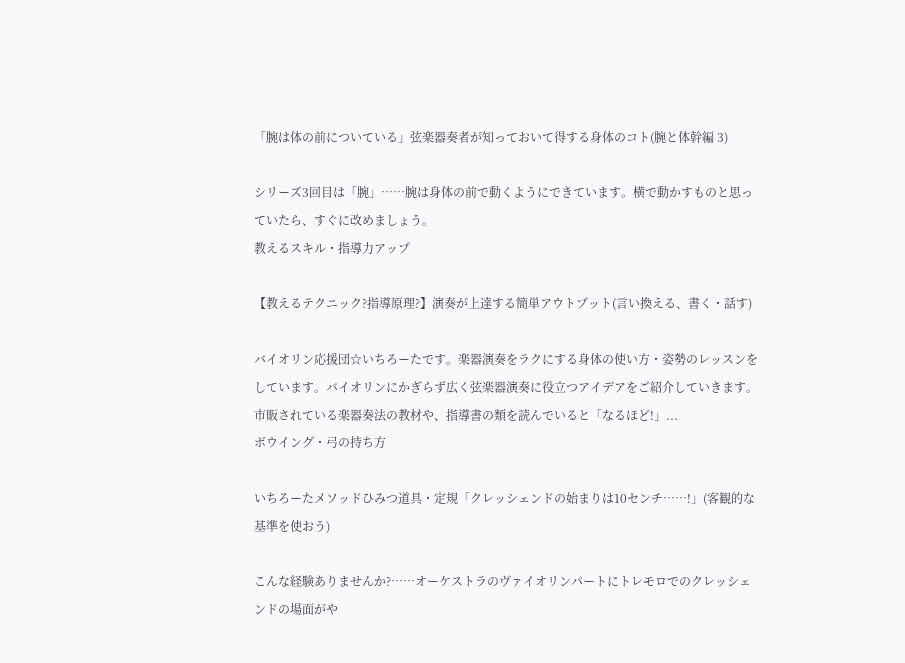「腕は体の前についている」弦楽器奏者が知っておいて得する身体のコト(腕と体幹編 3)

シリーズ3回目は「腕」……腕は身体の前で動くようにできています。横で動かすものと思っていたら、すぐに改めましょう。
教えるスキル・指導力アップ

【教えるテクニック?指導原理?】演奏が上達する簡単アウトプット(言い換える、書く・話す)

バイオリン応援団☆いちろーたです。楽器演奏をラクにする身体の使い方・姿勢のレッスンをしています。バイオリンにかぎらず広く弦楽器演奏に役立つアイデアをご紹介していきます。 市販されている楽器奏法の教材や、指導書の類を読んでいると「なるほど!」...
ボウイング・弓の持ち方

いちろーたメソッドひみつ道具・定規「クレッシェンドの始まりは10センチ……!」(客観的な基準を使おう)

こんな経験ありませんか?……オーケストラのヴァイオリンパートにトレモロでのクレッシェンドの場面がや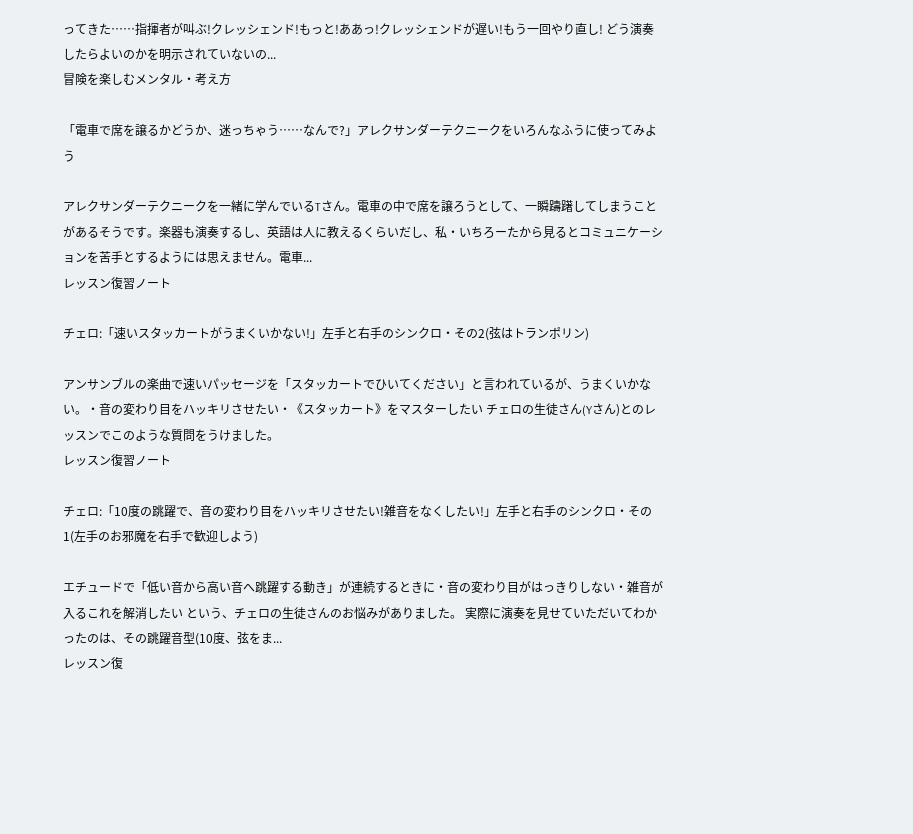ってきた……指揮者が叫ぶ!クレッシェンド!もっと!ああっ!クレッシェンドが遅い!もう一回やり直し! どう演奏したらよいのかを明示されていないの...
冒険を楽しむメンタル・考え方

「電車で席を譲るかどうか、迷っちゃう……なんで?」アレクサンダーテクニークをいろんなふうに使ってみよう

アレクサンダーテクニークを一緒に学んでいるTさん。電車の中で席を譲ろうとして、一瞬躊躇してしまうことがあるそうです。楽器も演奏するし、英語は人に教えるくらいだし、私・いちろーたから見るとコミュニケーションを苦手とするようには思えません。電車...
レッスン復習ノート

チェロ:「速いスタッカートがうまくいかない!」左手と右手のシンクロ・その2(弦はトランポリン)

アンサンブルの楽曲で速いパッセージを「スタッカートでひいてください」と言われているが、うまくいかない。・音の変わり目をハッキリさせたい・《スタッカート》をマスターしたい チェロの生徒さん(Yさん)とのレッスンでこのような質問をうけました。
レッスン復習ノート

チェロ:「10度の跳躍で、音の変わり目をハッキリさせたい!雑音をなくしたい!」左手と右手のシンクロ・その1(左手のお邪魔を右手で歓迎しよう)

エチュードで「低い音から高い音へ跳躍する動き」が連続するときに・音の変わり目がはっきりしない・雑音が入るこれを解消したい という、チェロの生徒さんのお悩みがありました。 実際に演奏を見せていただいてわかったのは、その跳躍音型(10度、弦をま...
レッスン復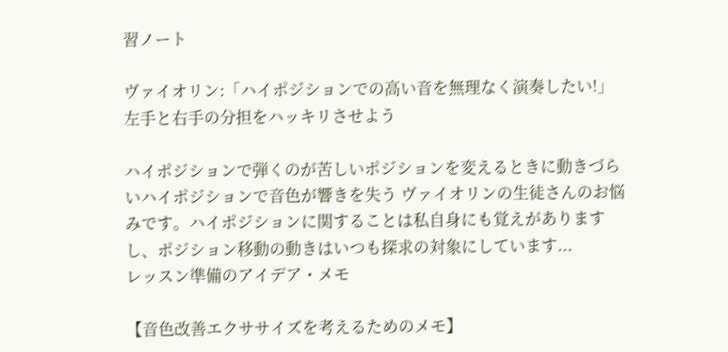習ノート

ヴァイオリン:「ハイポジションでの高い音を無理なく演奏したい!」左手と右手の分担をハッキリさせよう

ハイポジションで弾くのが苦しいポジションを変えるときに動きづらいハイポジションで音色が響きを失う ヴァイオリンの生徒さんのお悩みです。ハイポジションに関することは私自身にも覚えがありますし、ポジション移動の動きはいつも探求の対象にしています...
レッスン準備のアイデア・メモ

【音色改善エクササイズを考えるためのメモ】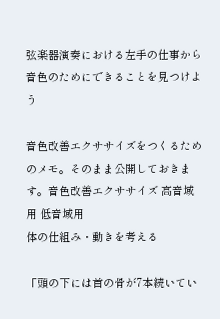弦楽器演奏における左手の仕事から音色のためにできることを見つけよう

音色改善エクササイズをつくるためのメモ。そのまま公開しておきます。音色改善エクササイズ 高音域用 低音域用
体の仕組み・動きを考える

「頭の下には首の骨が7本続いてい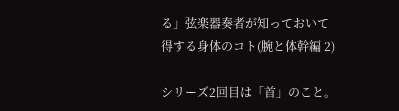る」弦楽器奏者が知っておいて得する身体のコト(腕と体幹編 2)

シリーズ2回目は「首」のこと。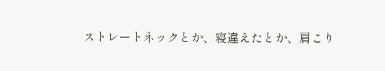ストレートネックとか、寝違えたとか、肩こり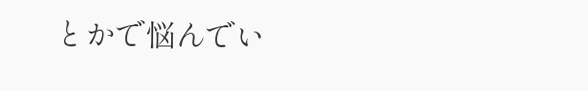とかで悩んでい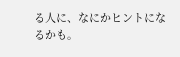る人に、なにかヒントになるかも。